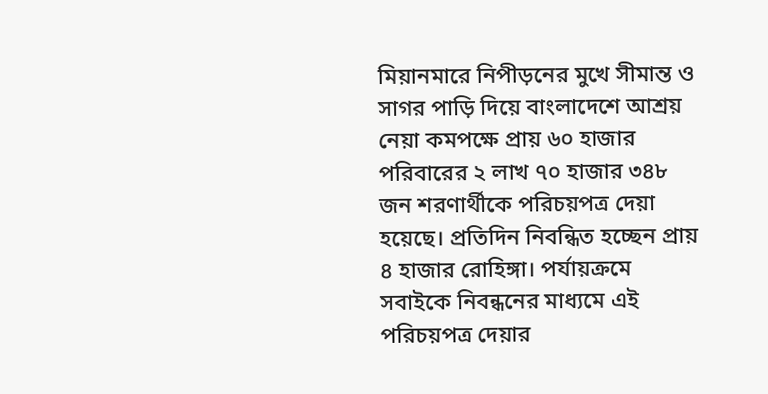মিয়ানমারে নিপীড়নের মুখে সীমান্ত ও সাগর পাড়ি দিয়ে বাংলাদেশে আশ্রয় নেয়া কমপক্ষে প্রায় ৬০ হাজার পরিবারের ২ লাখ ৭০ হাজার ৩৪৮ জন শরণার্থীকে পরিচয়পত্র দেয়া হয়েছে। প্রতিদিন নিবন্ধিত হচ্ছেন প্রায় ৪ হাজার রোহিঙ্গা। পর্যায়ক্রমে সবাইকে নিবন্ধনের মাধ্যমে এই পরিচয়পত্র দেয়ার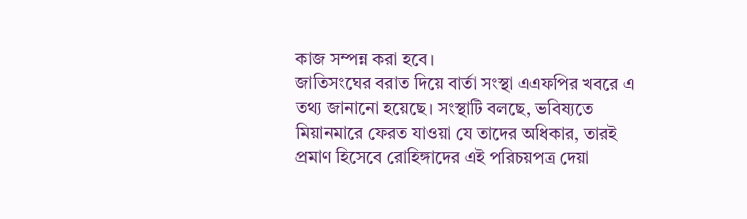কাজ সম্পন্ন করা হবে।
জাতিসংঘের বরাত দিয়ে বার্তা সংস্থা এএফপির খবরে এ তথ্য জানানো হয়েছে। সংস্থাটি বলছে, ভবিষ্যতে মিয়ানমারে ফেরত যাওয়া যে তাদের অধিকার, তারই প্রমাণ হিসেবে রোহিঙ্গাদের এই পরিচয়পত্র দেয়া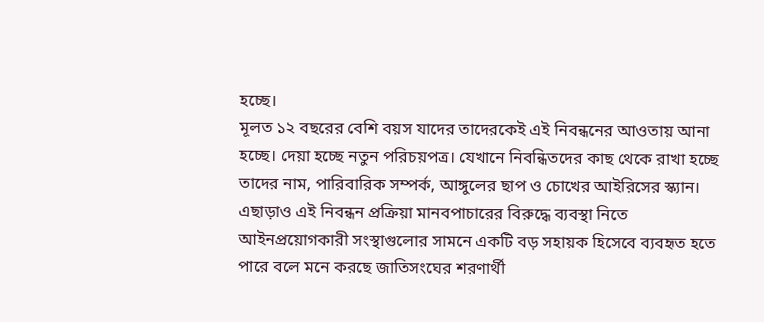হচ্ছে।
মূলত ১২ বছরের বেশি বয়স যাদের তাদেরকেই এই নিবন্ধনের আওতায় আনা হচ্ছে। দেয়া হচ্ছে নতুন পরিচয়পত্র। যেখানে নিবন্ধিতদের কাছ থেকে রাখা হচ্ছে তাদের নাম, পারিবারিক সম্পর্ক, আঙ্গুলের ছাপ ও চোখের আইরিসের স্ক্যান।
এছাড়াও এই নিবন্ধন প্রক্রিয়া মানবপাচারের বিরুদ্ধে ব্যবস্থা নিতে আইনপ্রয়োগকারী সংস্থাগুলোর সামনে একটি বড় সহায়ক হিসেবে ব্যবহৃত হতে পারে বলে মনে করছে জাতিসংঘের শরণার্থী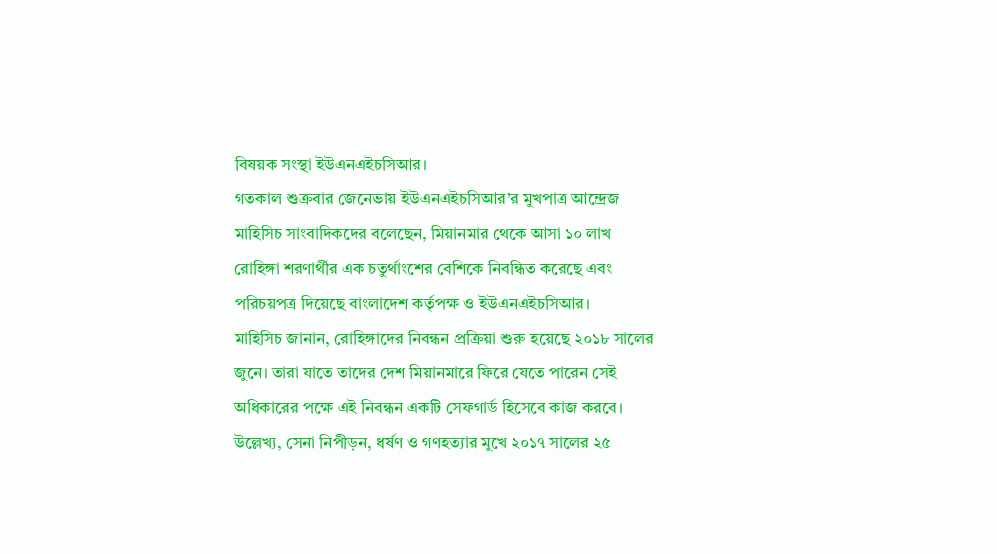বিষয়ক সংস্থা ইউএনএইচসিআর।
গতকাল শুক্রবার জেনেভায় ইউএনএইচসিআর’র মুখপাত্র আন্দ্রেজ মাহিসিচ সাংবাদিকদের বলেছেন, মিয়ানমার থেকে আসা ১০ লাখ রোহিঙ্গা শরণার্থীর এক চতুর্থাংশের বেশিকে নিবন্ধিত করেছে এবং পরিচয়পত্র দিয়েছে বাংলাদেশ কর্তৃপক্ষ ও ইউএনএইচসিআর।
মাহিসিচ জানান, রোহিঙ্গাদের নিবন্ধন প্রক্রিয়া শুরু হয়েছে ২০১৮ সালের জুনে। তারা যাতে তাদের দেশ মিয়ানমারে ফিরে যেতে পারেন সেই অধিকারের পক্ষে এই নিবন্ধন একটি সেফগার্ড হিসেবে কাজ করবে।
উল্লেখ্য, সেনা নিপীড়ন, ধর্ষণ ও গণহত্যার মুখে ২০১৭ সালের ২৫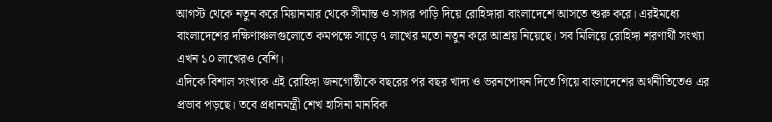আগস্ট থেকে নতুন করে মিয়ানমার থেকে সীমান্ত ও সাগর পাড়ি দিয়ে রোহিঙ্গারা বাংলাদেশে আসতে শুরু করে। এরইমধ্যে বাংলাদেশের দক্ষিণাঞ্চলগুলোতে কমপক্ষে সাড়ে ৭ লাখের মতো নতুন করে আশ্রয় নিয়েছে। সব মিলিয়ে রোহিঙ্গা শরণার্থী সংখ্যা এখন ১০ লাখেরও বেশি।
এদিকে বিশাল সংখ্যক এই রোহিঙ্গা জনগোষ্ঠীকে বছরের পর বছর খাদ্য ও ভরনপোষন দিতে গিয়ে বাংলাদেশের অর্থনীতিতেও এর প্রভাব পড়ছে। তবে প্রধানমন্ত্রী শেখ হাসিনা মানবিক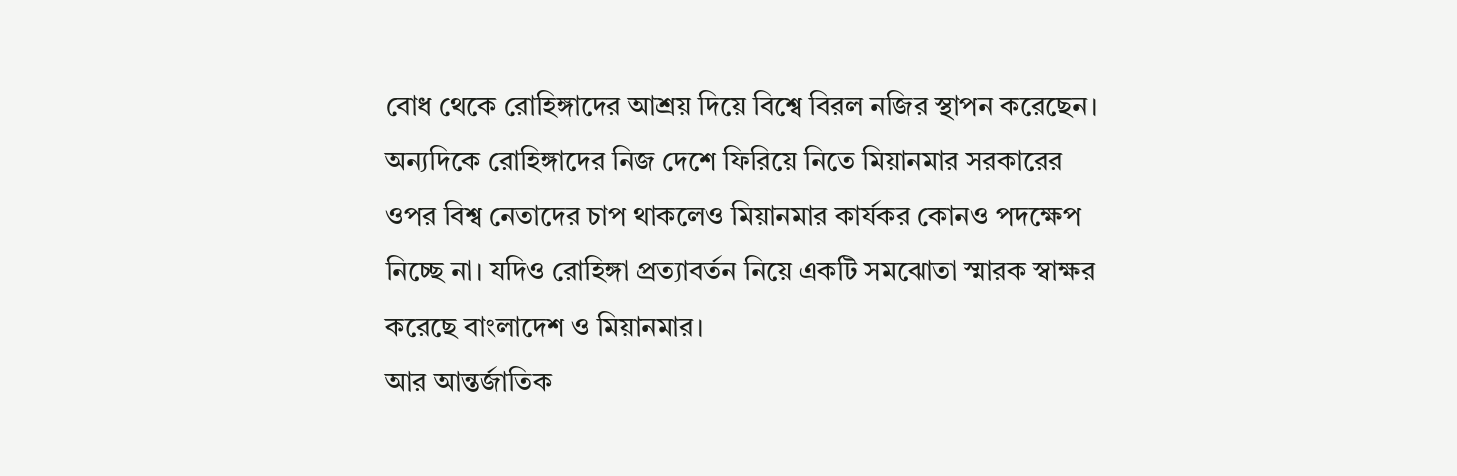বোধ থেকে রোহিঙ্গাদের আশ্রয় দিয়ে বিশ্বে বিরল নজির স্থাপন করেছেন।
অন্যদিকে রোহিঙ্গাদের নিজ দেশে ফিরিয়ে নিতে মিয়ানমার সরকারের ওপর বিশ্ব নেতাদের চাপ থাকলেও মিয়ানমার কার্যকর কোনও পদক্ষেপ নিচ্ছে না। যদিও রোহিঙ্গা প্রত্যাবর্তন নিয়ে একটি সমঝোতা স্মারক স্বাক্ষর করেছে বাংলাদেশ ও মিয়ানমার।
আর আন্তর্জাতিক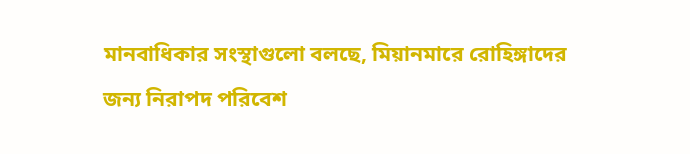মানবাধিকার সংস্থাগুলো বলছে, মিয়ানমারে রোহিঙ্গাদের জন্য নিরাপদ পরিবেশ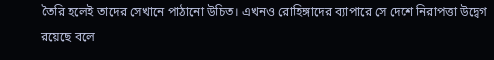তৈরি হলেই তাদের সেখানে পাঠানো উচিত। এখনও রোহিঙ্গাদের ব্যাপারে সে দেশে নিরাপত্তা উদ্বেগ রয়েছে বলে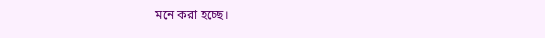মনে করা হচ্ছে।